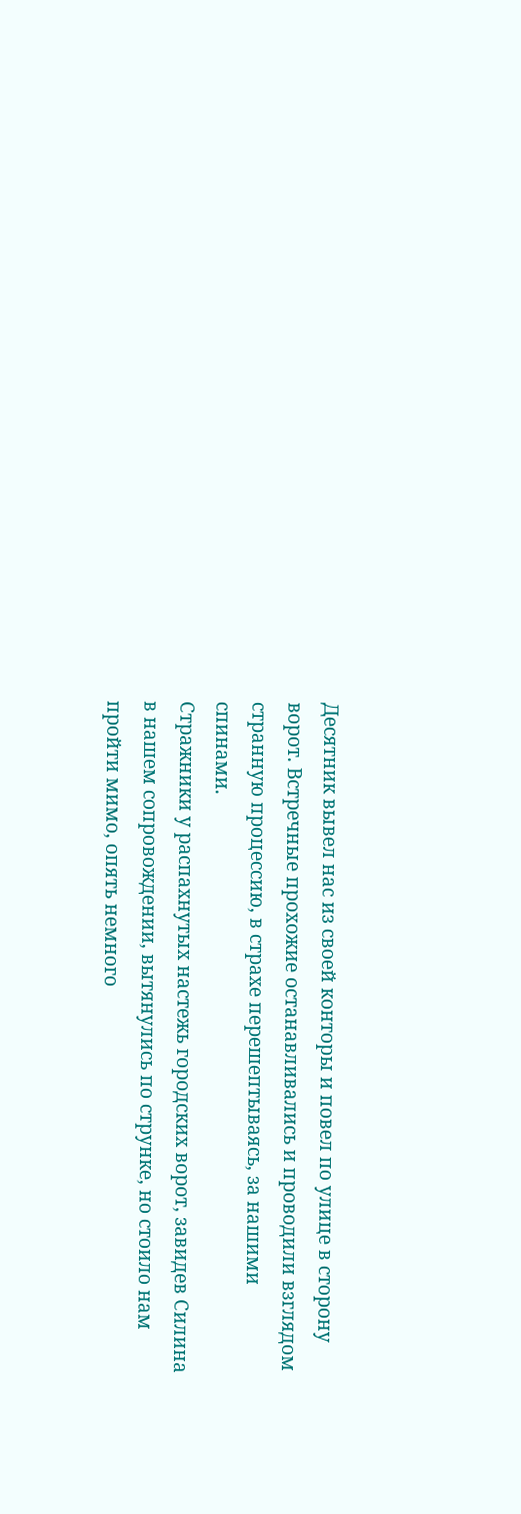Десятник вывел нас из своей конторы и повел по улице в сторону ворот. Встречные прохожие останавливались и проводили взглядом странную процессию, в страхе перешептываясь, за нашими спинами.
Стражники у распахнутых настежь городских ворот, завидев Силина в нашем сопровождении, вытянулись по струнке, но стоило нам пройти мимо, опять немного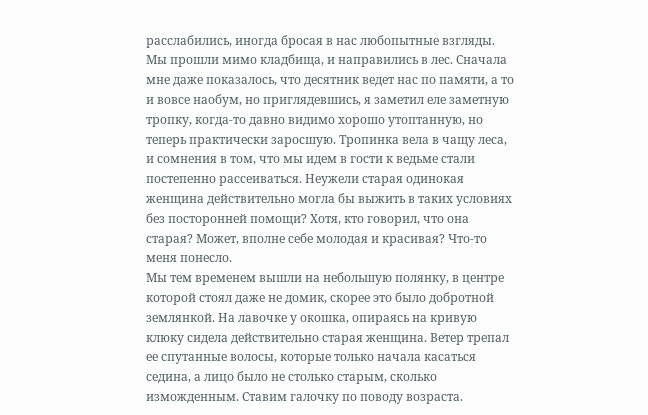расслабились, иногда бросая в нас любопытные взгляды.
Мы прошли мимо кладбища, и направились в лес. Сначала мне даже показалось, что десятник ведет нас по памяти, а то и вовсе наобум, но приглядевшись, я заметил еле заметную тропку, когда-то давно видимо хорошо утоптанную, но теперь практически заросшую. Тропинка вела в чащу леса, и сомнения в том, что мы идем в гости к ведьме стали постепенно рассеиваться. Неужели старая одинокая женщина действительно могла бы выжить в таких условиях без посторонней помощи? Хотя, кто говорил, что она старая? Может, вполне себе молодая и красивая? Что-то меня понесло.
Мы тем временем вышли на небольшую полянку, в центре которой стоял даже не домик, скорее это было добротной землянкой. На лавочке у окошка, опираясь на кривую клюку сидела действительно старая женщина. Ветер трепал ее спутанные волосы, которые только начала касаться седина, а лицо было не столько старым, сколько изможденным. Ставим галочку по поводу возраста.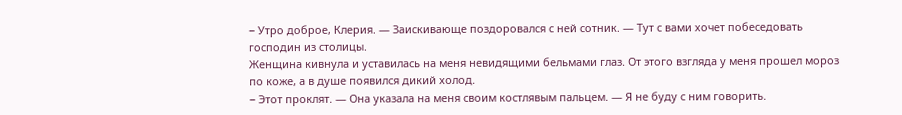− Утро доброе, Клерия. — Заискивающе поздоровался с ней сотник. — Тут с вами хочет побеседовать господин из столицы.
Женщина кивнула и уставилась на меня невидящими бельмами глаз. От этого взгляда у меня прошел мороз по коже, а в душе появился дикий холод.
− Этот проклят. — Она указала на меня своим костлявым пальцем. — Я не буду с ним говорить.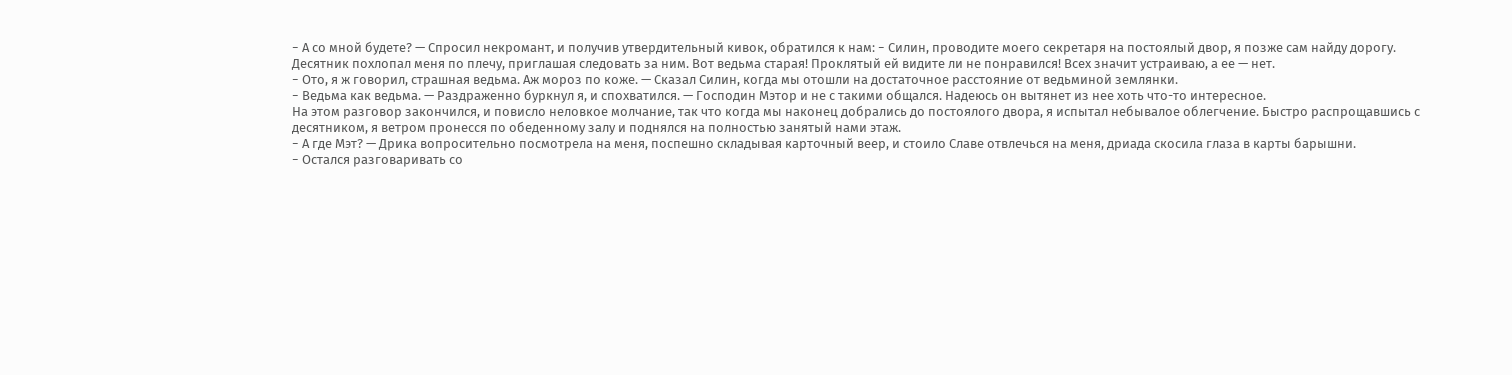− А со мной будете? — Спросил некромант, и получив утвердительный кивок, обратился к нам: − Силин, проводите моего секретаря на постоялый двор, я позже сам найду дорогу.
Десятник похлопал меня по плечу, приглашая следовать за ним. Вот ведьма старая! Проклятый ей видите ли не понравился! Всех значит устраиваю, а ее — нет.
− Ото, я ж говорил, страшная ведьма. Аж мороз по коже. — Сказал Силин, когда мы отошли на достаточное расстояние от ведьминой землянки.
− Ведьма как ведьма. — Раздраженно буркнул я, и спохватился. — Господин Мэтор и не с такими общался. Надеюсь он вытянет из нее хоть что-то интересное.
На этом разговор закончился, и повисло неловкое молчание, так что когда мы наконец добрались до постоялого двора, я испытал небывалое облегчение. Быстро распрощавшись с десятником, я ветром пронесся по обеденному залу и поднялся на полностью занятый нами этаж.
− А где Мэт? — Дрика вопросительно посмотрела на меня, поспешно складывая карточный веер, и стоило Славе отвлечься на меня, дриада скосила глаза в карты барышни.
− Остался разговаривать со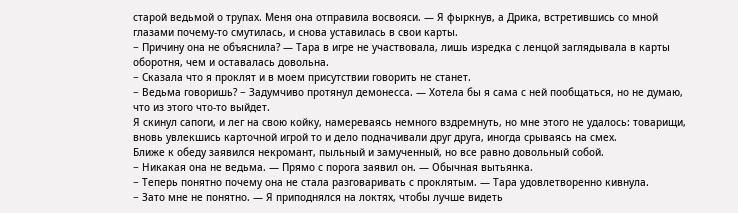старой ведьмой о трупах. Меня она отправила восвояси. — Я фыркнув, а Дрика, встретившись со мной глазами почему-то смутилась, и снова уставилась в свои карты.
− Причину она не объяснила? — Тара в игре не участвовала, лишь изредка с ленцой заглядывала в карты оборотня, чем и оставалась довольна.
− Сказала что я проклят и в моем присутствии говорить не станет.
− Ведьма говоришь? − Задумчиво протянул демонесса. — Хотела бы я сама с ней пообщаться, но не думаю, что из этого что-то выйдет.
Я скинул сапоги, и лег на свою койку, намереваясь немного вздремнуть, но мне этого не удалось: товарищи, вновь увлекшись карточной игрой то и дело подначивали друг друга, иногда срываясь на смех.
Ближе к обеду заявился некромант, пыльный и замученный, но все равно довольный собой.
− Никакая она не ведьма. — Прямо с порога заявил он. — Обычная вытьянка.
− Теперь понятно почему она не стала разговаривать с проклятым. — Тара удовлетворенно кивнула.
− Зато мне не понятно. — Я приподнялся на локтях, чтобы лучше видеть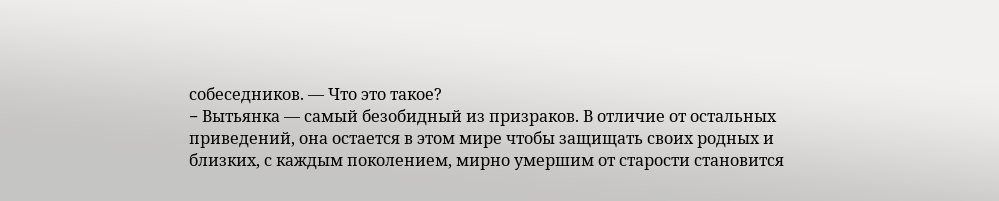собеседников. — Что это такое?
− Вытьянка — самый безобидный из призраков. В отличие от остальных приведений, она остается в этом мире чтобы защищать своих родных и близких, с каждым поколением, мирно умершим от старости становится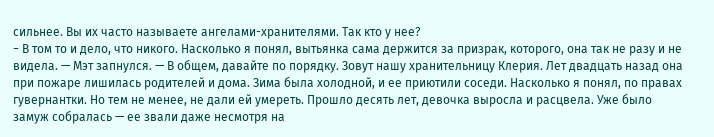сильнее. Вы их часто называете ангелами-хранителями. Так кто у нее?
− В том то и дело, что никого. Насколько я понял, вытьянка сама держится за призрак, которого, она так не разу и не видела. — Мэт запнулся. — В общем, давайте по порядку. Зовут нашу хранительницу Клерия. Лет двадцать назад она при пожаре лишилась родителей и дома. Зима была холодной, и ее приютили соседи. Насколько я понял, по правах гувернантки. Но тем не менее, не дали ей умереть. Прошло десять лет, девочка выросла и расцвела. Уже было замуж собралась — ее звали даже несмотря на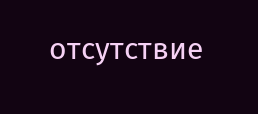отсутствие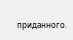приданного.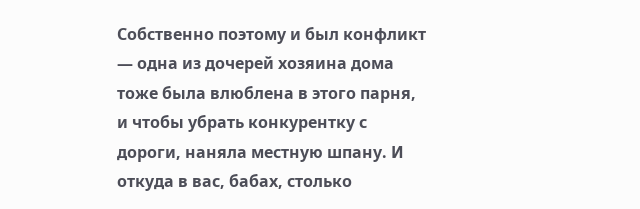Собственно поэтому и был конфликт — одна из дочерей хозяина дома тоже была влюблена в этого парня, и чтобы убрать конкурентку с дороги, наняла местную шпану. И откуда в вас, бабах, столько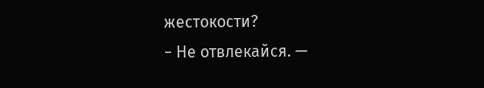жестокости?
− Не отвлекайся. —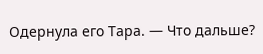Одернула его Тара. — Что дальше?